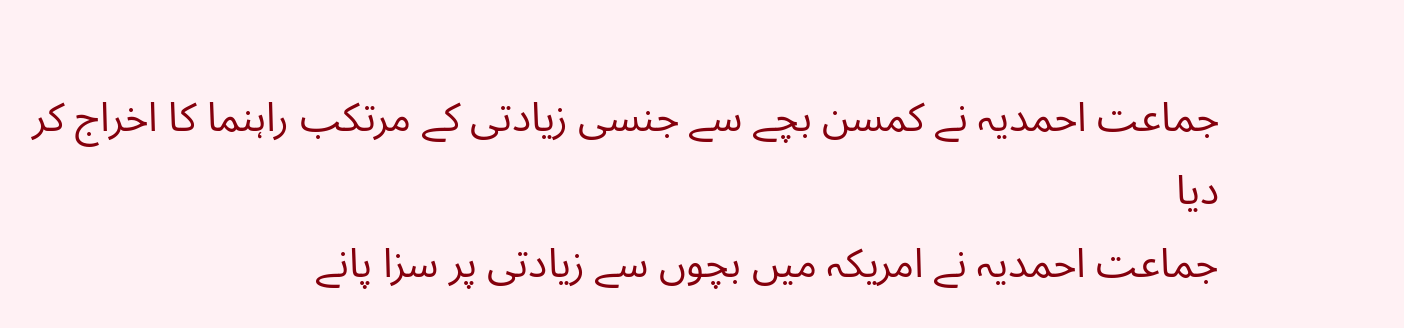جماعت احمدیہ نے کمسن بچے سے جنسی زیادتی کے مرتکب راہنما کا اخراج کر دیا
جماعت احمدیہ نے امریکہ میں بچوں سے زیادتی پر سزا پانے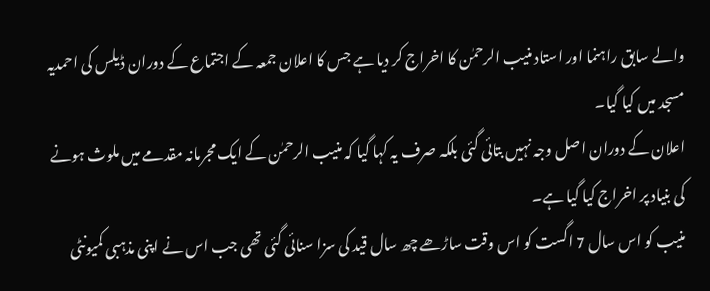والے سابق راہنما اور استاد منیب الرحمٰن کا اخراج کر دیا ہے جس کا اعلان جمعہ کے اجتماع کے دوران ڈیلس کی احمدیہ مسجد میں کیا گیا۔
اعلان کے دوران اصل وجہ نہیں بتائی گئی بلکہ صرف یہ کہا گیا کہ منیب الرحمٰن کے ایک مجرمانہ مقدمے میں ملوث ہونے کی بنیاد پر اخراج کیا گیا ہے۔
منیب کو اس سال 7 اگست کو اس وقت ساڑھے چھ سال قید کی سزا سنائی گئی تھی جب اس نے اپنی مذہبی کمیونٹی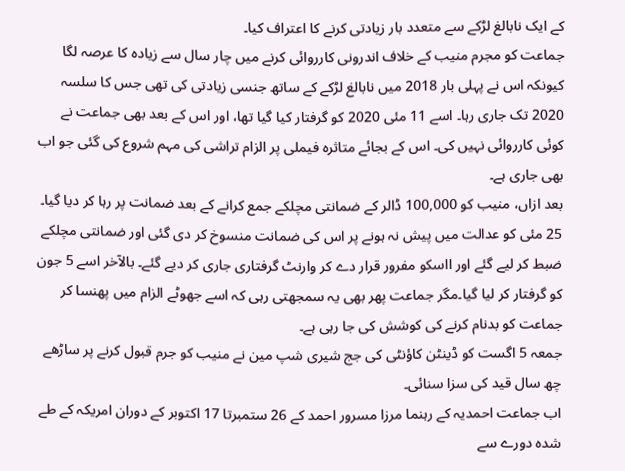کے ایک نابالغ لڑکے سے متعدد بار زیادتی کرنے کا اعتراف کیا۔
جماعت کو مجرم منیب کے خلاف اندرونی کارروائی کرنے میں چار سال سے زیادہ کا عرصہ لگا کیونکہ اس نے پہلی بار 2018 میں نابالغ لڑکے کے ساتھ جنسی زیادتی کی تھی جس کا سلسہ 2020 تک جاری رہا۔ اسے 11 مئی 2020 کو گرفتار کیا گیا تھا، اور اس کے بعد بھی جماعت نے کوئی کارروائی نہیں کی۔ اس کے بجائے متاثرہ فیملی پر الزام تراشی کی مہم شروع کی گئی جو اب بھی جاری ہے۔
بعد ازاں، منیب کو 100,000 ڈالر کے ضمانتی مچلکے جمع کرانے کے بعد ضمانت پر رہا کر دیا گیا۔ 25 مئی کو عدالت میں پیش نہ ہونے پر اس کی ضمانت منسوخ کر دی گئی اور ضمانتی مچلکے ضبط کر لیے گئے اور ااسکو مفرور قرار دے کر وارنٹ گرفتاری جاری کر دیے گئے۔ بالآخر اسے 5 جون کو گرفتار کر لیا گیا۔مگر جماعت پھر بھی یہ سمجھتی رہی کہ اسے جھوٹے الزام میں پھنسا کر جماعت کو بدنام کرنے کی کوشش کی جا رہی ہے۔
جمعہ 5 اگست کو ڈینٹن کاؤنٹی کی جج شیری شپ مین نے منیب کو جرم قبول کرنے پر ساڑھے چھ سال قید کی سزا سنائی۔
اب جماعت احمدیہ کے رہنما مرزا مسرور احمد کے 26 ستمبرتا 17 اکتوبر کے دوران امریکہ کے طے شدہ دورے سے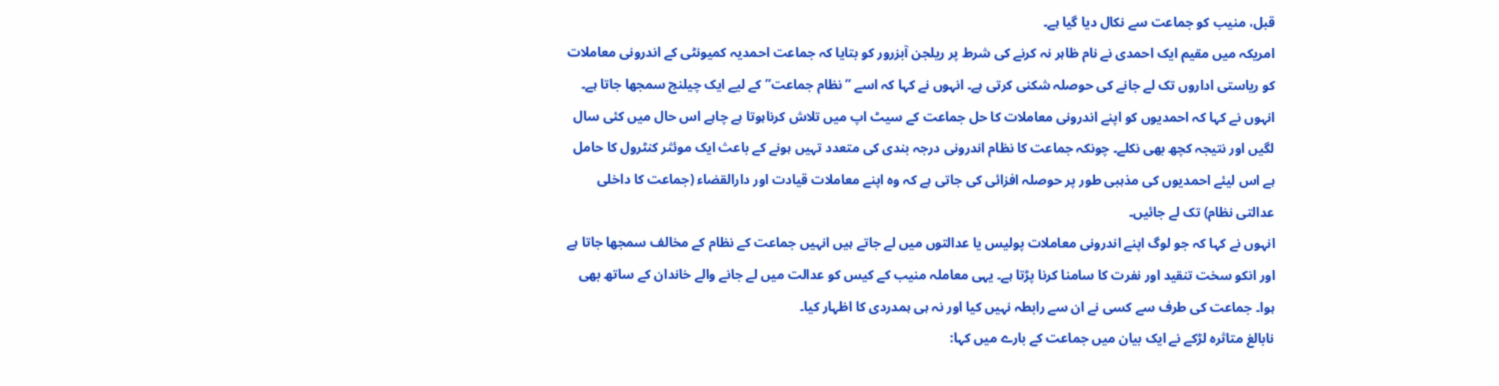قبل، منیب کو جماعت سے نکال دیا گیا ہے۔
امریکہ میں مقیم ایک احمدی نے نام ظاہر نہ کرنے کی شرط پر ریلجن آبزرور کو بتایا کہ جماعت احمدیہ کمیونٹی کے اندرونی معاملات کو ریاستی اداروں تک لے جانے کی حوصلہ شکنی کرتی ہے۔ انہوں نے کہا کہ اسے ”نظام جماعت” کے لیے ایک چیلنج سمجھا جاتا ہے۔ انہوں نے کہا کہ احمدیوں کو اپنے اندرونی معاملات کا حل جماعت کے سیٹ اپ میں تلاش کرناہوتا ہے چاہے اس حال میں کئی سال لگیں اور نتیجہ کچھ بھی نکلے۔ چونکہ جماعت کا نظام اندرونی درجہ بندی کی متعدد تہیں ہونے کے باعث ایک موئثر کنٹرول کا حامل ہے اس لیئے احمدیوں کی مذہبی طور پر حوصلہ افزائی کی جاتی ہے کہ وہ اپنے معاملات قیادت اور دارالقضاء (جماعت کا داخلی عدالتی نظام) تک لے جائیں۔
انہوں نے کہا کہ جو لوگ اپنے اندرونی معاملات پولیس یا عدالتوں میں لے جاتے ہیں انہیں جماعت کے نظام کے مخالف سمجھا جاتا ہے اور انکو سخت تنقید اور نفرت کا سامنا کرنا پڑتا ہے۔ یہی معاملہ منیب کے کیس کو عدالت میں لے جانے والے خاندان کے ساتھ بھی ہوا۔ جماعت کی طرف سے کسی نے ان سے رابطہ نہیں کیا اور نہ ہی ہمدردی کا اظہار کیا۔
نابالغ متاثرہ لڑکے نے ایک بیان میں جماعت کے بارے میں کہا: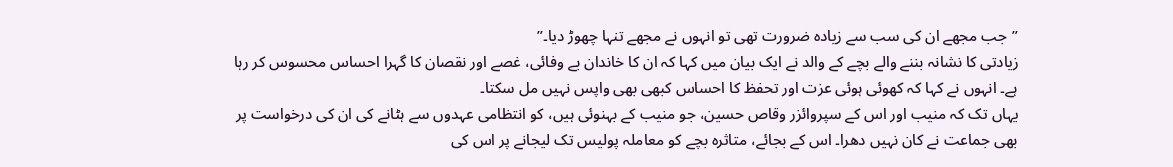”جب مجھے ان کی سب سے زیادہ ضرورت تھی تو انہوں نے مجھے تنہا چھوڑ دیا۔”
زیادتی کا نشانہ بننے والے بچے کے والد نے ایک بیان میں کہا کہ ان کا خاندان بے وفائی، غصے اور نقصان کا گہرا احساس محسوس کر رہا ہے۔ انہوں نے کہا کہ کھوئی ہوئی عزت اور تحفظ کا احساس کبھی بھی واپس نہیں مل سکتا۔
یہاں تک کہ منیب اور اس کے سپروائزر وقاص حسین، جو منیب کے بہنوئی ہیں، کو انتظامی عہدوں سے ہٹانے کی ان کی درخواست پر بھی جماعت نے کان نہیں دھرا۔ اس کے بجائے، متاثرہ بچے کو معاملہ پولیس تک لیجانے پر اس کی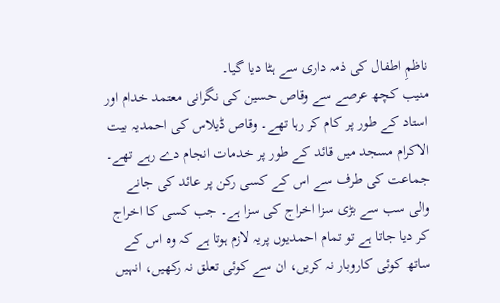ناظمِ اطفال کی ذمہ داری سے ہٹا دیا گیا۔
منیب کچھ عرصے سے وقاص حسین کی نگرانی معتمد خدام اور استاد کے طور پر کام کر رہا تھے۔ وقاص ڈیلاس کی احمدیہ بیت الاکرام مسجد میں قائد کے طور پر خدمات انجام دے رہے تھے۔
جماعت کی طرف سے اس کے کسی رکن پر عائد کی جانے والی سب سے بڑی سزا اخراج کی سزا ہے۔ جب کسی کا اخراج کر دیا جاتا ہے تو تمام احمدیوں پریہ لازم ہوتا ہے کہ وہ اس کے ساتھ کوئی کاروبار نہ کریں، ان سے کوئی تعلق نہ رکھیں، انہیں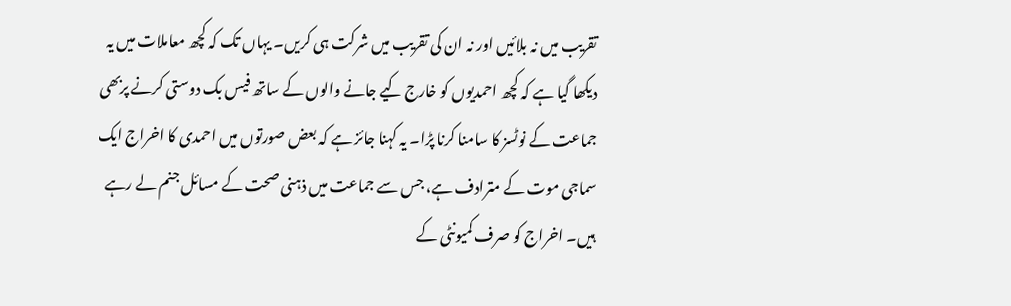تقریب میں نہ بلائیں اور نہ ان کی تقریب میں شرکت ہی کریں۔ یہاں تک کہ کچھ معاملات میں یہ دیکھا گیا ہے کہ کچھ احمدیوں کو خارج کیے جانے والوں کے ساتھ فیس بک دوستی کرنے پربھی جماعت کے نوٹسز کا سامنا کرنا پڑا۔ یہ کہنا جائز ہے کہ بعض صورتوں میں احمدی کا اخراج ایک سماجی موت کے مترادف ہے، جس سے جماعت میں ذہنی صحت کے مسائل جنم لے رہے ہیں۔ اخراج کو صرف کمیونٹی کے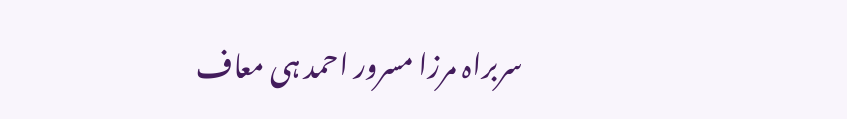سربراہ مرزا مسرور احمد ہی معاف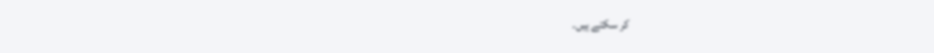کر سکتے ہیں۔